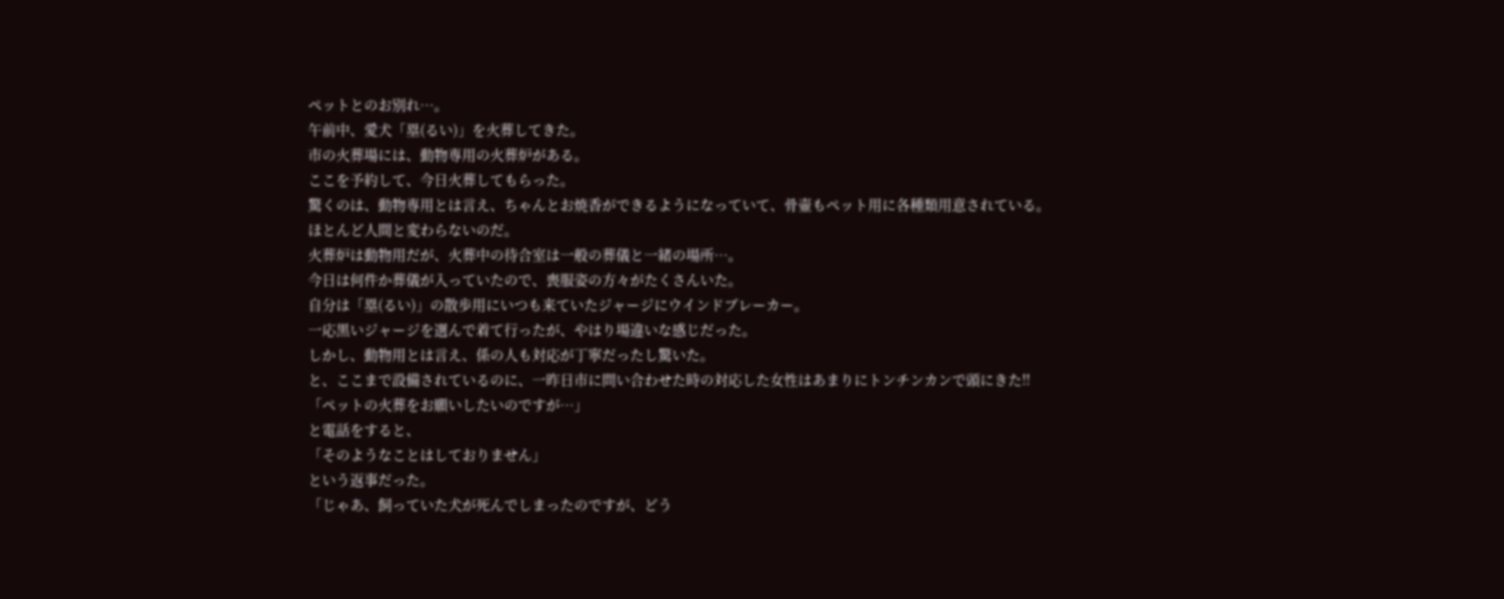ペットとのお別れ…。
午前中、愛犬「塁(るい)」を火葬してきた。
市の火葬場には、動物専用の火葬炉がある。
ここを予約して、今日火葬してもらった。
驚くのは、動物専用とは言え、ちゃんとお焼香ができるようになっていて、骨壷もペット用に各種類用意されている。
ほとんど人間と変わらないのだ。
火葬炉は動物用だが、火葬中の待合室は一般の葬儀と一緒の場所…。
今日は何件か葬儀が入っていたので、喪服姿の方々がたくさんいた。
自分は「塁(るい)」の散歩用にいつも来ていたジャージにウインドブレーカー。
一応黒いジャージを選んで着て行ったが、やはり場違いな感じだった。
しかし、動物用とは言え、係の人も対応が丁寧だったし驚いた。
と、ここまで設備されているのに、一昨日市に問い合わせた時の対応した女性はあまりにトンチンカンで頭にきた!!
「ペットの火葬をお願いしたいのですが…」
と電話をすると、
「そのようなことはしておりません」
という返事だった。
「じゃあ、飼っていた犬が死んでしまったのですが、どう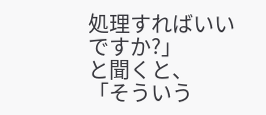処理すればいいですか?」
と聞くと、
「そういう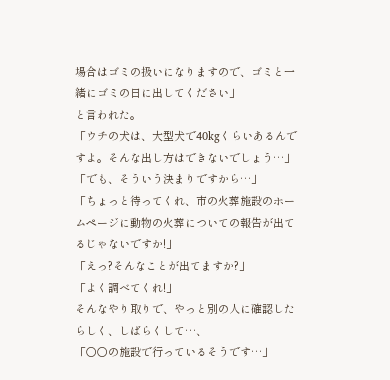場合はゴミの扱いになりますので、ゴミと一緒にゴミの日に出してください」
と言われた。
「ウチの犬は、大型犬で40kgくらいあるんですよ。そんな出し方はできないでしょう…」
「でも、そういう決まりですから…」
「ちょっと待ってくれ、市の火葬施設のホームページに動物の火葬についての報告が出てるじゃないですか!」
「えっ?そんなことが出てますか?」
「よく調べてくれ!」
そんなやり取りで、やっと別の人に確認したらしく、しばらくして…、
「○○の施設で行っているそうです…」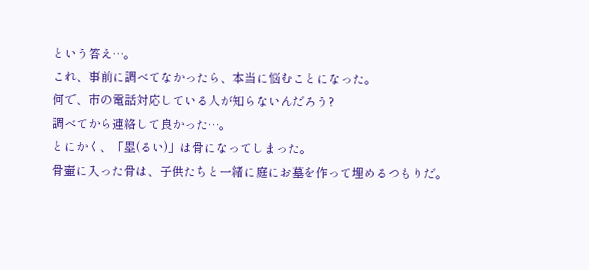という答え…。
これ、事前に調べてなかったら、本当に悩むことになった。
何で、市の電話対応している人が知らないんだろう?
調べてから連絡して良かった…。
とにかく、「塁(るい)」は骨になってしまった。
骨壷に入った骨は、子供たちと一緒に庭にお墓を作って埋めるつもりだ。